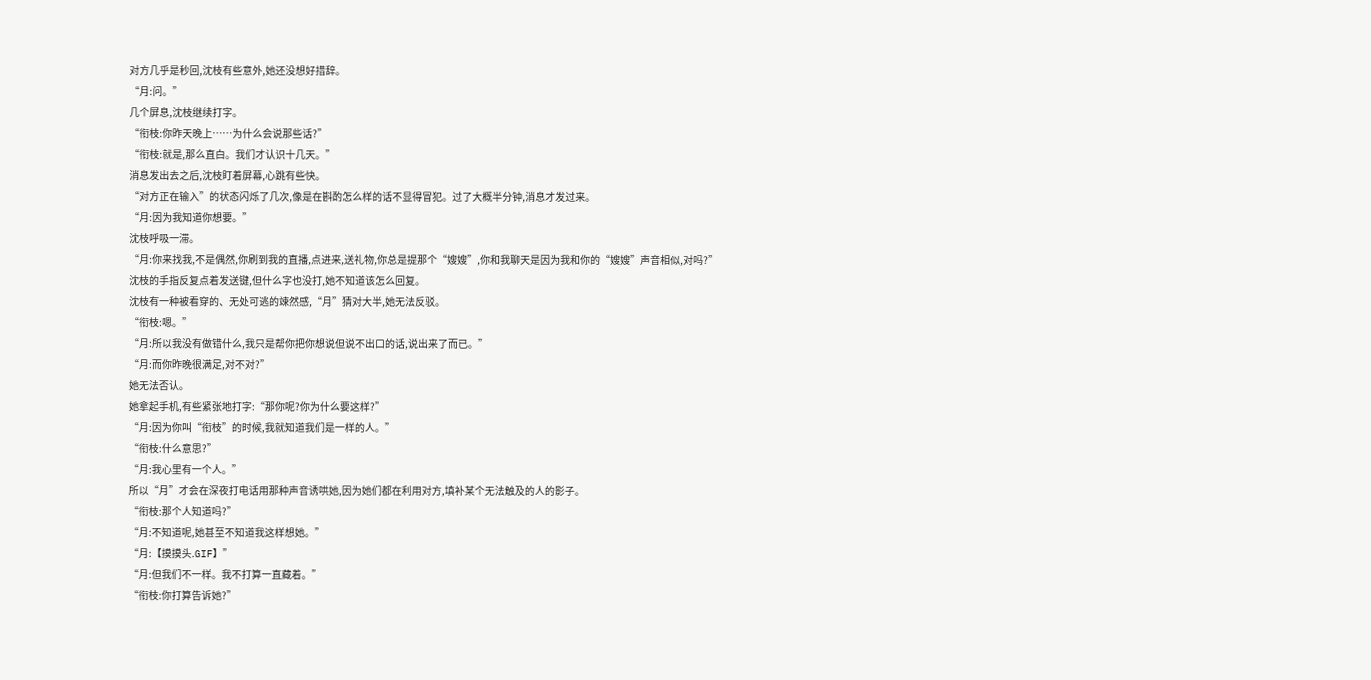对方几乎是秒回,沈枝有些意外,她还没想好措辞。
“月:问。”
几个屏息,沈枝继续打字。
“衔枝:你昨天晚上……为什么会说那些话?”
“衔枝:就是,那么直白。我们才认识十几天。”
消息发出去之后,沈枝盯着屏幕,心跳有些快。
“对方正在输入”的状态闪烁了几次,像是在斟酌怎么样的话不显得冒犯。过了大概半分钟,消息才发过来。
“月:因为我知道你想要。”
沈枝呼吸一滞。
“月:你来找我,不是偶然,你刷到我的直播,点进来,送礼物,你总是提那个“嫂嫂”,你和我聊天是因为我和你的“嫂嫂”声音相似,对吗?”
沈枝的手指反复点着发送键,但什么字也没打,她不知道该怎么回复。
沈枝有一种被看穿的、无处可逃的竦然感,“月”猜对大半,她无法反驳。
“衔枝:嗯。”
“月:所以我没有做错什么,我只是帮你把你想说但说不出口的话,说出来了而已。”
“月:而你昨晚很满足,对不对?”
她无法否认。
她拿起手机,有些紧张地打字:“那你呢?你为什么要这样?”
“月:因为你叫“衔枝”的时候,我就知道我们是一样的人。”
“衔枝:什么意思?”
“月:我心里有一个人。”
所以“月”才会在深夜打电话用那种声音诱哄她,因为她们都在利用对方,填补某个无法触及的人的影子。
“衔枝:那个人知道吗?”
“月:不知道呢,她甚至不知道我这样想她。”
“月:【摸摸头.GIF】”
“月:但我们不一样。我不打算一直藏着。”
“衔枝:你打算告诉她?”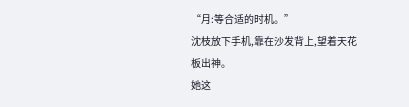“月:等合适的时机。”
沈枝放下手机,靠在沙发背上,望着天花板出神。
她这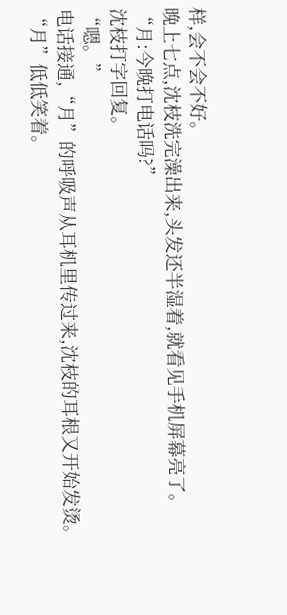样,会不会不好。
晚上七点,沈枝洗完澡出来,头发还半湿着,就看见手机屏幕亮了。
“月:今晚打电话吗?”
沈枝打字回复。
“嗯。”
电话接通,“月”的呼吸声从耳机里传过来,沈枝的耳根又开始发烫。
“月”低低笑着。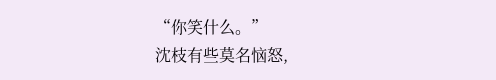“你笑什么。”
沈枝有些莫名恼怒,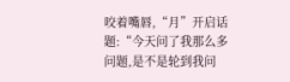咬着嘴唇,“月”开启话题:“今天问了我那么多问题,是不是轮到我问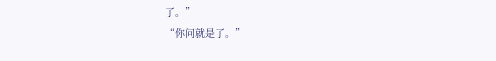了。”
“你问就是了。”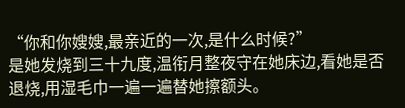“你和你嫂嫂,最亲近的一次,是什么时候?”
是她发烧到三十九度,温衔月整夜守在她床边,看她是否退烧,用湿毛巾一遍一遍替她擦额头。